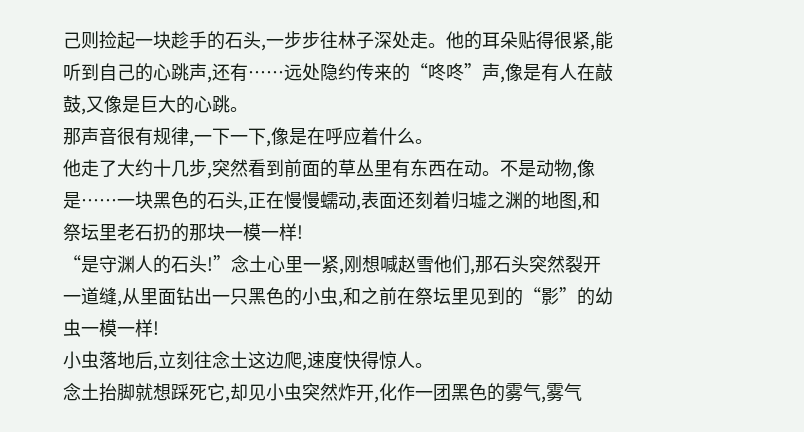己则捡起一块趁手的石头,一步步往林子深处走。他的耳朵贴得很紧,能听到自己的心跳声,还有……远处隐约传来的“咚咚”声,像是有人在敲鼓,又像是巨大的心跳。
那声音很有规律,一下一下,像是在呼应着什么。
他走了大约十几步,突然看到前面的草丛里有东西在动。不是动物,像是……一块黑色的石头,正在慢慢蠕动,表面还刻着归墟之渊的地图,和祭坛里老石扔的那块一模一样!
“是守渊人的石头!”念土心里一紧,刚想喊赵雪他们,那石头突然裂开一道缝,从里面钻出一只黑色的小虫,和之前在祭坛里见到的“影”的幼虫一模一样!
小虫落地后,立刻往念土这边爬,速度快得惊人。
念土抬脚就想踩死它,却见小虫突然炸开,化作一团黑色的雾气,雾气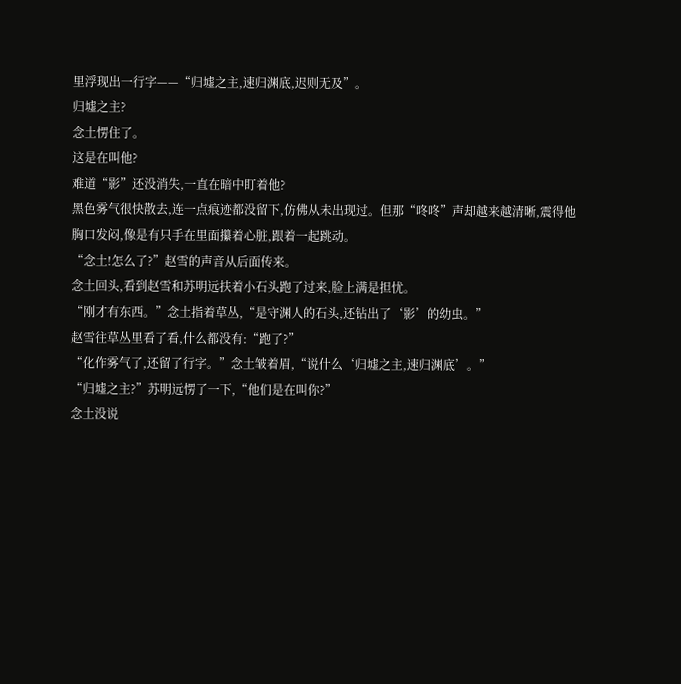里浮现出一行字——“归墟之主,速归渊底,迟则无及”。
归墟之主?
念土愣住了。
这是在叫他?
难道“影”还没消失,一直在暗中盯着他?
黑色雾气很快散去,连一点痕迹都没留下,仿佛从未出现过。但那“咚咚”声却越来越清晰,震得他胸口发闷,像是有只手在里面攥着心脏,跟着一起跳动。
“念土!怎么了?”赵雪的声音从后面传来。
念土回头,看到赵雪和苏明远扶着小石头跑了过来,脸上满是担忧。
“刚才有东西。”念土指着草丛,“是守渊人的石头,还钻出了‘影’的幼虫。”
赵雪往草丛里看了看,什么都没有:“跑了?”
“化作雾气了,还留了行字。”念土皱着眉,“说什么‘归墟之主,速归渊底’。”
“归墟之主?”苏明远愣了一下,“他们是在叫你?”
念土没说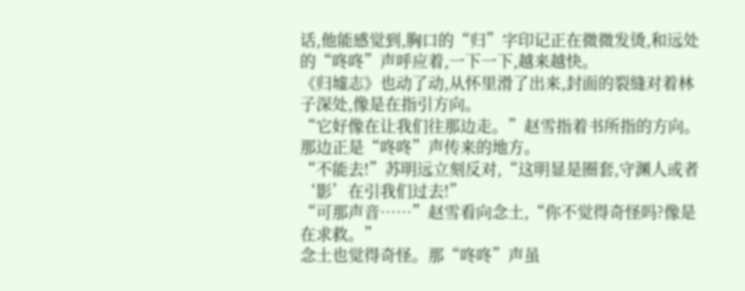话,他能感觉到,胸口的“归”字印记正在微微发烫,和远处的“咚咚”声呼应着,一下一下,越来越快。
《归墟志》也动了动,从怀里滑了出来,封面的裂缝对着林子深处,像是在指引方向。
“它好像在让我们往那边走。”赵雪指着书所指的方向。
那边正是“咚咚”声传来的地方。
“不能去!”苏明远立刻反对,“这明显是圈套,守渊人或者‘影’在引我们过去!”
“可那声音……”赵雪看向念土,“你不觉得奇怪吗?像是在求救。”
念土也觉得奇怪。那“咚咚”声虽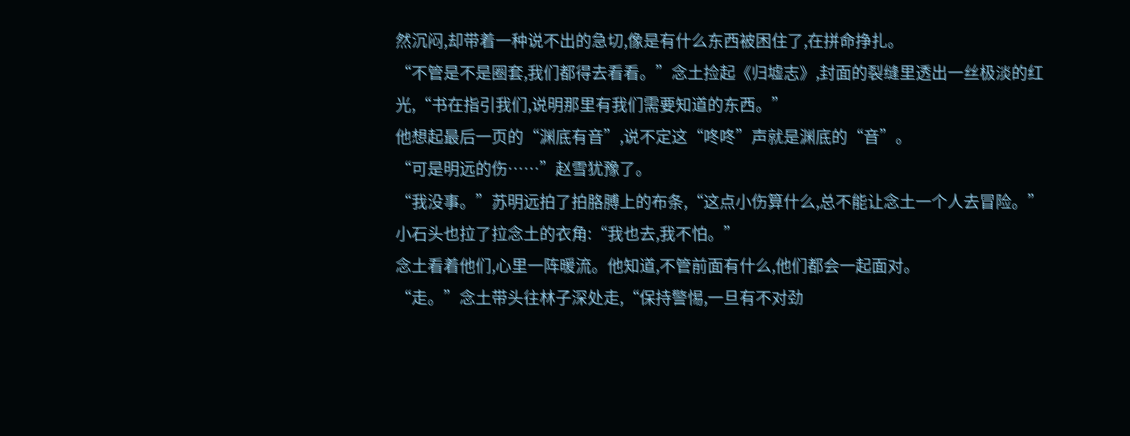然沉闷,却带着一种说不出的急切,像是有什么东西被困住了,在拼命挣扎。
“不管是不是圈套,我们都得去看看。”念土捡起《归墟志》,封面的裂缝里透出一丝极淡的红光,“书在指引我们,说明那里有我们需要知道的东西。”
他想起最后一页的“渊底有音”,说不定这“咚咚”声就是渊底的“音”。
“可是明远的伤……”赵雪犹豫了。
“我没事。”苏明远拍了拍胳膊上的布条,“这点小伤算什么,总不能让念土一个人去冒险。”
小石头也拉了拉念土的衣角:“我也去,我不怕。”
念土看着他们,心里一阵暖流。他知道,不管前面有什么,他们都会一起面对。
“走。”念土带头往林子深处走,“保持警惕,一旦有不对劲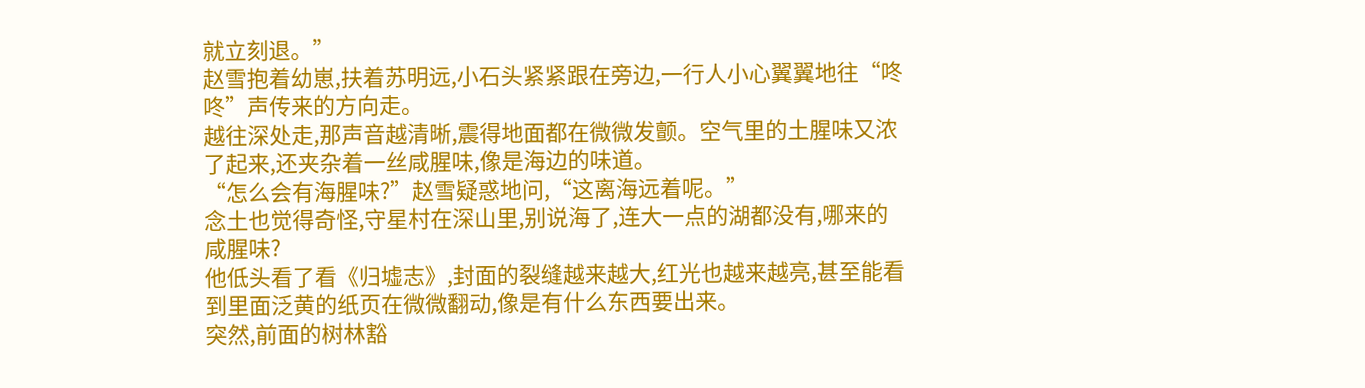就立刻退。”
赵雪抱着幼崽,扶着苏明远,小石头紧紧跟在旁边,一行人小心翼翼地往“咚咚”声传来的方向走。
越往深处走,那声音越清晰,震得地面都在微微发颤。空气里的土腥味又浓了起来,还夹杂着一丝咸腥味,像是海边的味道。
“怎么会有海腥味?”赵雪疑惑地问,“这离海远着呢。”
念土也觉得奇怪,守星村在深山里,别说海了,连大一点的湖都没有,哪来的咸腥味?
他低头看了看《归墟志》,封面的裂缝越来越大,红光也越来越亮,甚至能看到里面泛黄的纸页在微微翻动,像是有什么东西要出来。
突然,前面的树林豁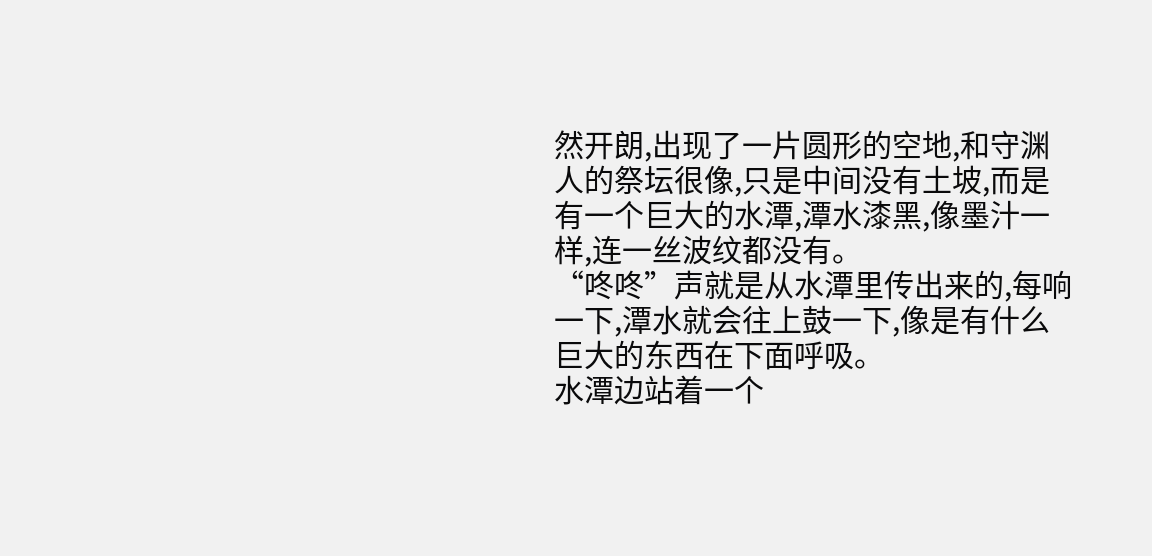然开朗,出现了一片圆形的空地,和守渊人的祭坛很像,只是中间没有土坡,而是有一个巨大的水潭,潭水漆黑,像墨汁一样,连一丝波纹都没有。
“咚咚”声就是从水潭里传出来的,每响一下,潭水就会往上鼓一下,像是有什么巨大的东西在下面呼吸。
水潭边站着一个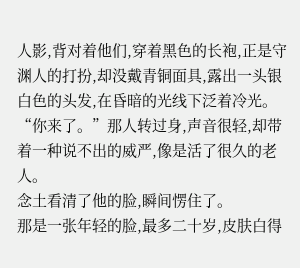人影,背对着他们,穿着黑色的长袍,正是守渊人的打扮,却没戴青铜面具,露出一头银白色的头发,在昏暗的光线下泛着冷光。
“你来了。”那人转过身,声音很轻,却带着一种说不出的威严,像是活了很久的老人。
念土看清了他的脸,瞬间愣住了。
那是一张年轻的脸,最多二十岁,皮肤白得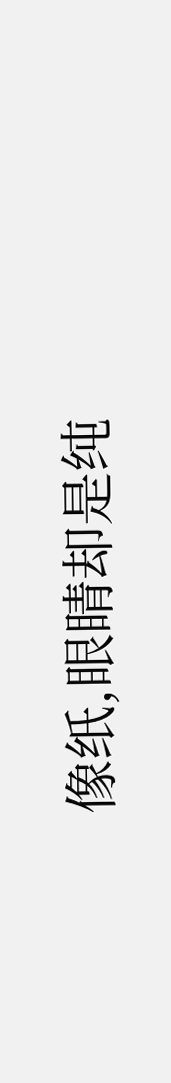像纸,眼睛却是纯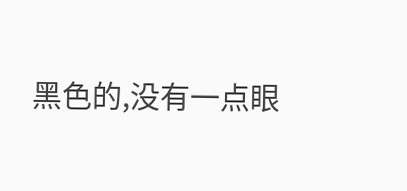黑色的,没有一点眼